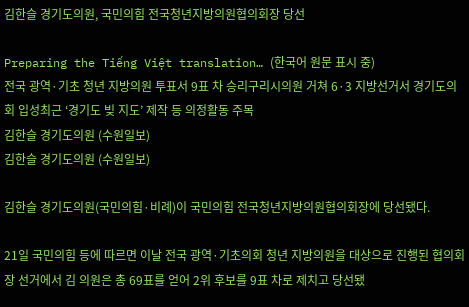김한슬 경기도의원, 국민의힘 전국청년지방의원협의회장 당선

Preparing the Tiếng Việt translation… (한국어 원문 표시 중)
전국 광역·기초 청년 지방의원 투표서 9표 차 승리구리시의원 거쳐 6·3 지방선거서 경기도의회 입성최근 ‘경기도 빚 지도’ 제작 등 의정활동 주목
김한슬 경기도의원 (수원일보)
김한슬 경기도의원 (수원일보)

김한슬 경기도의원(국민의힘·비례)이 국민의힘 전국청년지방의원협의회장에 당선됐다.

21일 국민의힘 등에 따르면 이날 전국 광역·기초의회 청년 지방의원을 대상으로 진행된 협의회장 선거에서 김 의원은 총 69표를 얻어 2위 후보를 9표 차로 제치고 당선됐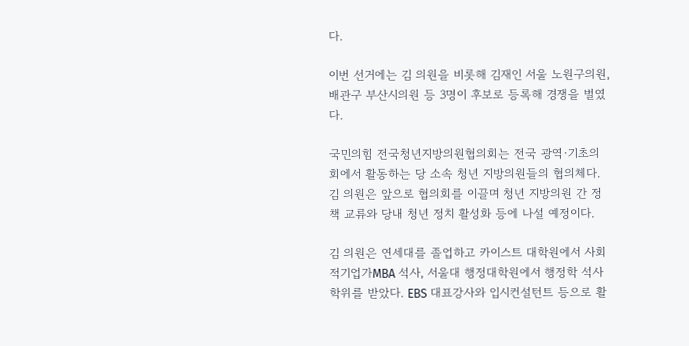다.

이번 선거에는 김 의원을 비롯해 김재인 서울 노원구의원, 배관구 부산시의원 등 3명이 후보로 등록해 경쟁을 벌였다.

국민의힘 전국청년지방의원협의회는 전국 광역·기초의회에서 활동하는 당 소속 청년 지방의원들의 협의체다. 김 의원은 앞으로 협의회를 이끌며 청년 지방의원 간 정책 교류와 당내 청년 정치 활성화 등에 나설 예정이다.

김 의원은 연세대를 졸업하고 카이스트 대학원에서 사회적기업가MBA 석사, 서울대 행정대학원에서 행정학 석사 학위를 받았다. EBS 대표강사와 입시컨설턴트 등으로 활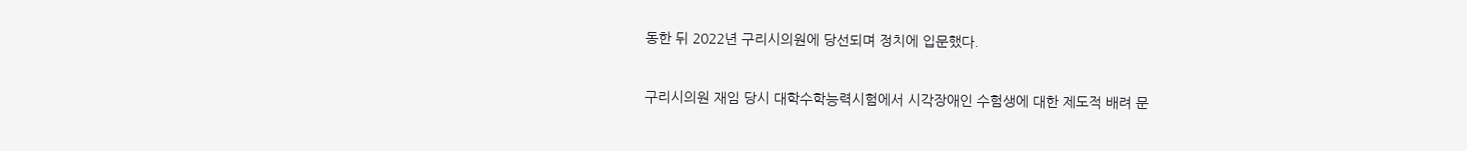동한 뒤 2022년 구리시의원에 당선되며 정치에 입문했다.

구리시의원 재임 당시 대학수학능력시험에서 시각장애인 수험생에 대한 제도적 배려 문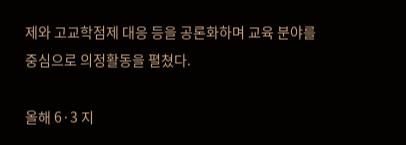제와 고교학점제 대응 등을 공론화하며 교육 분야를 중심으로 의정활동을 펼쳤다.

올해 6·3 지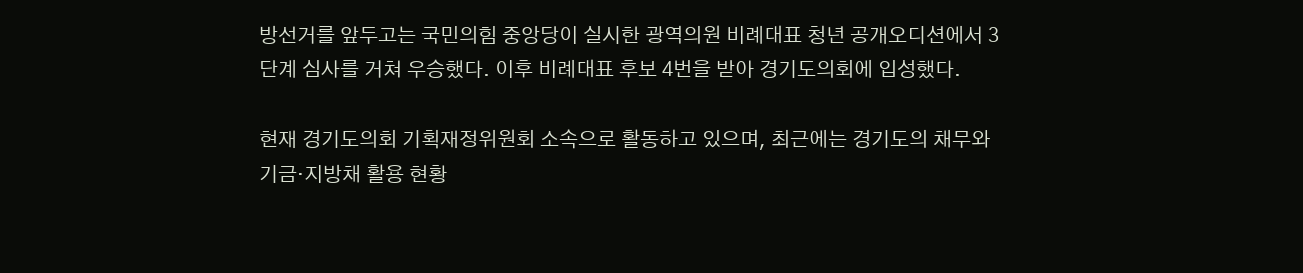방선거를 앞두고는 국민의힘 중앙당이 실시한 광역의원 비례대표 청년 공개오디션에서 3단계 심사를 거쳐 우승했다. 이후 비례대표 후보 4번을 받아 경기도의회에 입성했다.

현재 경기도의회 기획재정위원회 소속으로 활동하고 있으며, 최근에는 경기도의 채무와 기금·지방채 활용 현황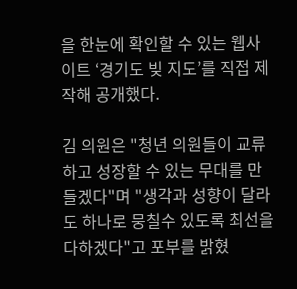을 한눈에 확인할 수 있는 웹사이트 ‘경기도 빚 지도’를 직접 제작해 공개했다.

김 의원은 "청년 의원들이 교류하고 성장할 수 있는 무대를 만들겠다"며 "생각과 성향이 달라도 하나로 뭉칠수 있도록 최선을 다하겠다"고 포부를 밝혔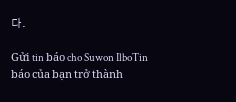다.

Gửi tin báo cho Suwon IlboTin báo của bạn trở thành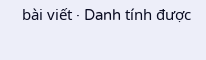bài viết · Danh tính được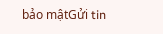bảo mậtGửi tin